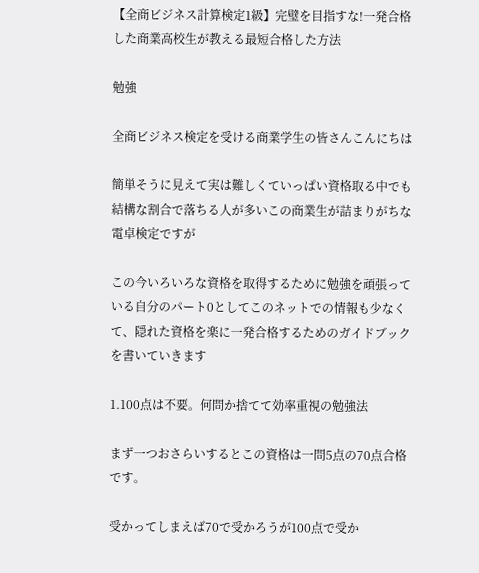【全商ビジネス計算検定1級】完璧を目指すな!一発合格した商業高校生が教える最短合格した方法

勉強

全商ビジネス検定を受ける商業学生の皆さんこんにちは

簡単そうに見えて実は難しくていっぱい資格取る中でも結構な割合で落ちる人が多いこの商業生が詰まりがちな電卓検定ですが

この今いろいろな資格を取得するために勉強を頑張っている自分のパート0としてこのネットでの情報も少なくて、隠れた資格を楽に一発合格するためのガイドブックを書いていきます

1.100点は不要。何問か捨てて効率重視の勉強法

まず一つおさらいするとこの資格は一問5点の70点合格です。

受かってしまえば70で受かろうが100点で受か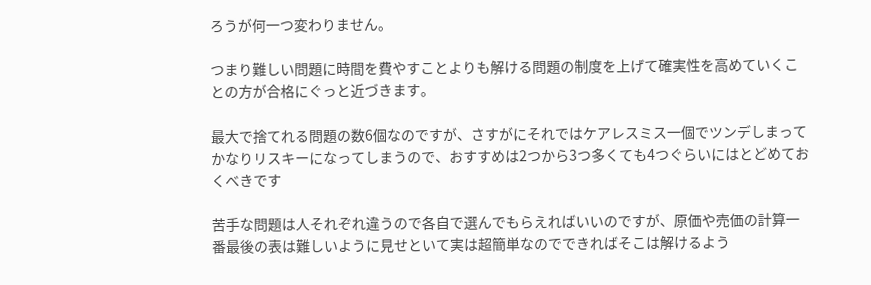ろうが何一つ変わりません。

つまり難しい問題に時間を費やすことよりも解ける問題の制度を上げて確実性を高めていくことの方が合格にぐっと近づきます。

最大で捨てれる問題の数6個なのですが、さすがにそれではケアレスミス一個でツンデしまってかなりリスキーになってしまうので、おすすめは2つから3つ多くても4つぐらいにはとどめておくべきです

苦手な問題は人それぞれ違うので各自で選んでもらえればいいのですが、原価や売価の計算一番最後の表は難しいように見せといて実は超簡単なのでできればそこは解けるよう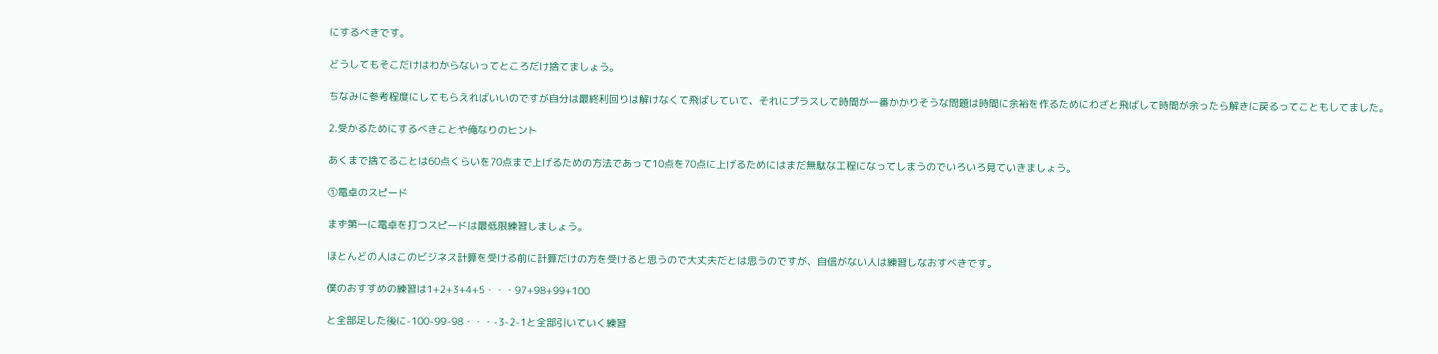にするべきです。

どうしてもそこだけはわからないってところだけ捨てましょう。

ちなみに参考程度にしてもらえればいいのですが自分は最終利回りは解けなくて飛ばしていて、それにプラスして時間が一番かかりそうな問題は時間に余裕を作るためにわざと飛ばして時間が余ったら解きに戻るってこともしてました。

2.受かるためにするべきことや俺なりのヒント

あくまで捨てることは60点くらいを70点まで上げるための方法であって10点を70点に上げるためにはまだ無駄な工程になってしまうのでいろいろ見ていきましょう。

①電卓のスピード

まず第一に電卓を打つスピードは最低限練習しましょう。

ほとんどの人はこのビジネス計算を受ける前に計算だけの方を受けると思うので大丈夫だとは思うのですが、自信がない人は練習しなおすべきです。

僕のおすすめの練習は1+2+3+4+5・・・97+98+99+100

と全部足した後に-100-99-98・・・-3-2-1と全部引いていく練習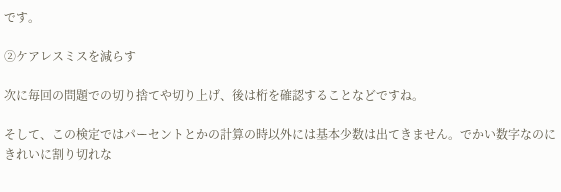です。

②ケアレスミスを減らす

次に毎回の問題での切り捨てや切り上げ、後は桁を確認することなどですね。

そして、この検定ではパーセントとかの計算の時以外には基本少数は出てきません。でかい数字なのにきれいに割り切れな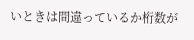いときは間違っているか桁数が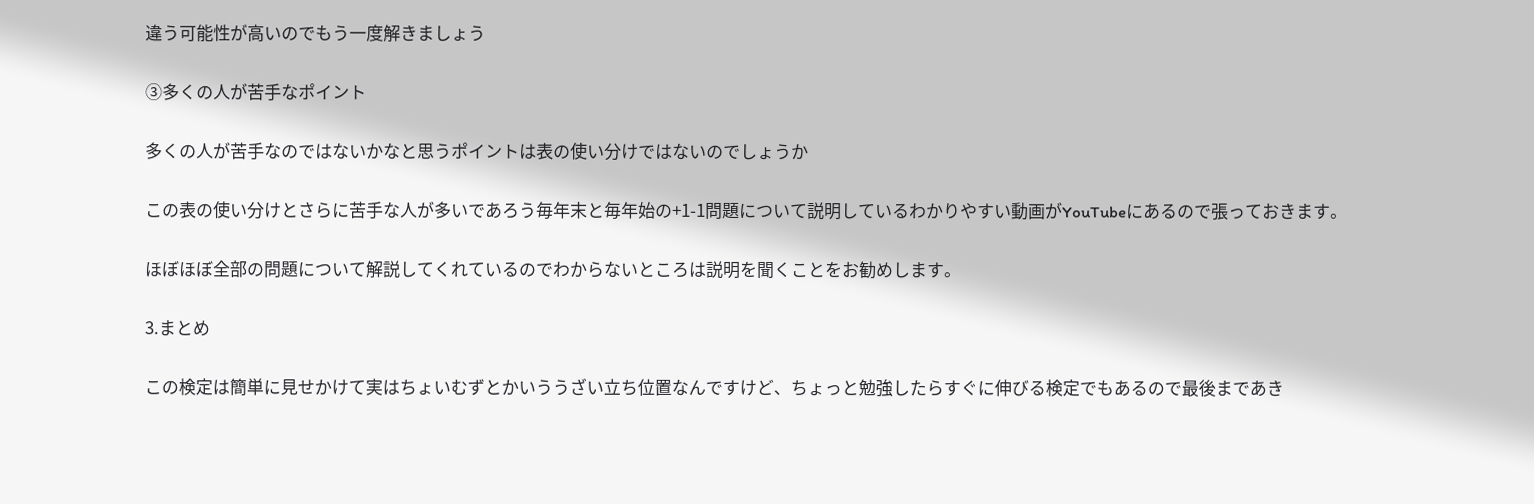違う可能性が高いのでもう一度解きましょう

③多くの人が苦手なポイント

多くの人が苦手なのではないかなと思うポイントは表の使い分けではないのでしょうか

この表の使い分けとさらに苦手な人が多いであろう毎年末と毎年始の+1-1問題について説明しているわかりやすい動画がYouTubeにあるので張っておきます。

ほぼほぼ全部の問題について解説してくれているのでわからないところは説明を聞くことをお勧めします。

3.まとめ

この検定は簡単に見せかけて実はちょいむずとかいううざい立ち位置なんですけど、ちょっと勉強したらすぐに伸びる検定でもあるので最後まであき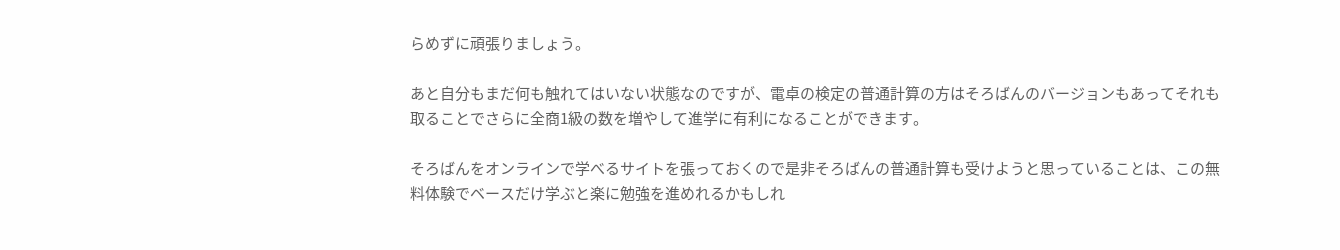らめずに頑張りましょう。

あと自分もまだ何も触れてはいない状態なのですが、電卓の検定の普通計算の方はそろばんのバージョンもあってそれも取ることでさらに全商1級の数を増やして進学に有利になることができます。

そろばんをオンラインで学べるサイトを張っておくので是非そろばんの普通計算も受けようと思っていることは、この無料体験でベースだけ学ぶと楽に勉強を進めれるかもしれ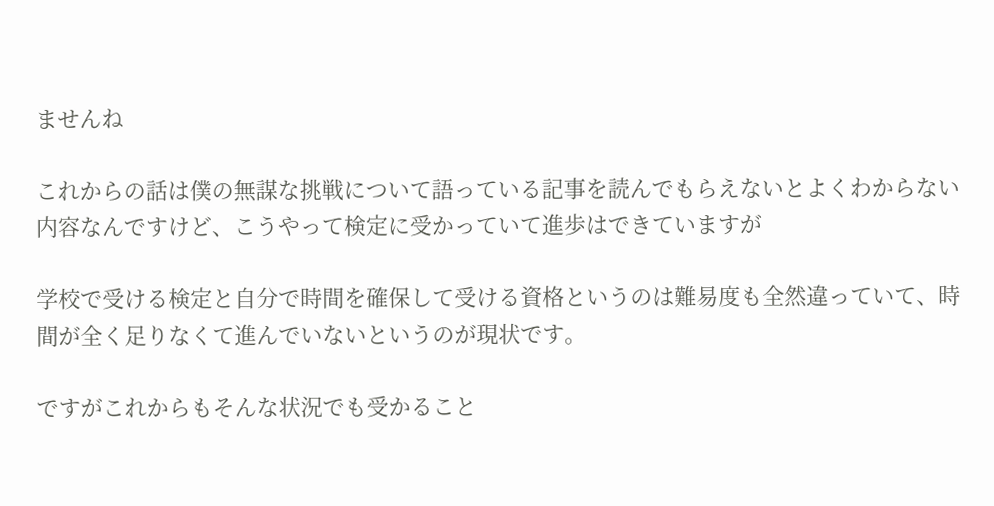ませんね

これからの話は僕の無謀な挑戦について語っている記事を読んでもらえないとよくわからない内容なんですけど、こうやって検定に受かっていて進歩はできていますが

学校で受ける検定と自分で時間を確保して受ける資格というのは難易度も全然違っていて、時間が全く足りなくて進んでいないというのが現状です。

ですがこれからもそんな状況でも受かること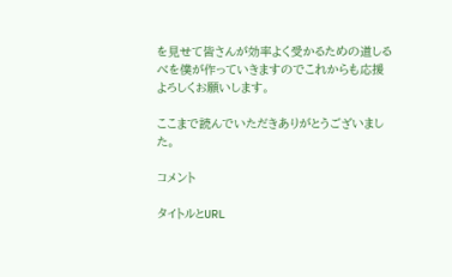を見せて皆さんが効率よく受かるための道しるべを僕が作っていきますのでこれからも応援よろしくお願いします。

ここまで読んでいただきありがとうございました。

コメント

タイトルとURL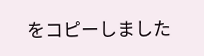をコピーしました